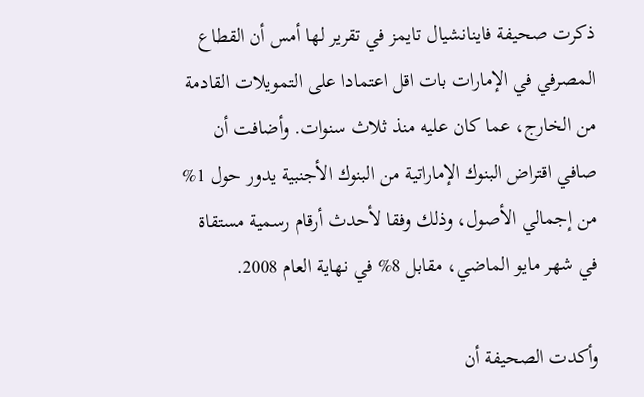ذكرت صحيفة فاينانشيال تايمز في تقرير لها أمس أن القطاع المصرفي في الإمارات بات اقل اعتمادا على التمويلات القادمة من الخارج، عما كان عليه منذ ثلاث سنوات. وأضافت أن صافي اقتراض البنوك الإماراتية من البنوك الأجنبية يدور حول 1% من إجمالي الأصول، وذلك وفقا لأحدث أرقام رسمية مستقاة في شهر مايو الماضي، مقابل 8% في نهاية العام 2008.

وأكدت الصحيفة أن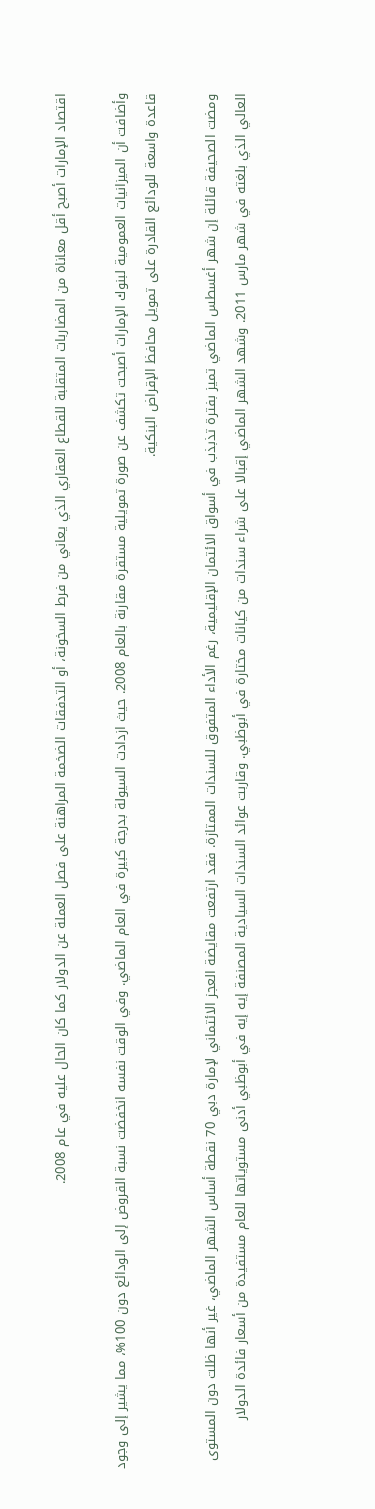اقتصاد الإمارات أصبح أقل معاناة من المضاربات المتقلبة للقطاع العقاري الذي يعاني من فرط السخونة، أو التدفقات الضخمة المراهنة على فصل العملة عن الدولار كما كان الحال عليه في عام 2008.

وأضافت أن الميزانيات العمومية لبنوك الإمارات أصبحت تكشف عن صورة تمويلية مستقرة مقارنة بالعام 2008. حيث ازدادت السيولة بدرجة كبيرة في العام الماضي. وفي الوقت نفسه انخفضت نسبة القروض إلى الودائع دون 100%، مما يشير إلى وجود قاعدة واسعة للودائع القادرة على تمويل محافظ الإقراض البنكية.

ومضت الصحيفة قائلة إن شهر أغسطس الماضي تميز بفترة تذبذب في أسواق الائتمان الإقليمية، رغم الأداء المتفوق للسندات الممتازة. فقد ارتفعت مقايضة العجز الائتماني لإمارة دبي 70 نقطة أساس الشهر الماضي، غير أنها ظلت دون المستوى العالي الذي بلغته في شهر مارس 2011. وشهد الشهر الماضي إقبالا على شراء سندات من كيانات مختارة في أبوظبي. وقاربت عوائد السندات السيادية المصنفة إيه إيه في أبوظبي أدنى مستوياتها للعام مستفيدة من أسعار فائدة الدولار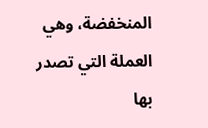المنخفضة، وهي العملة التي تصدر بها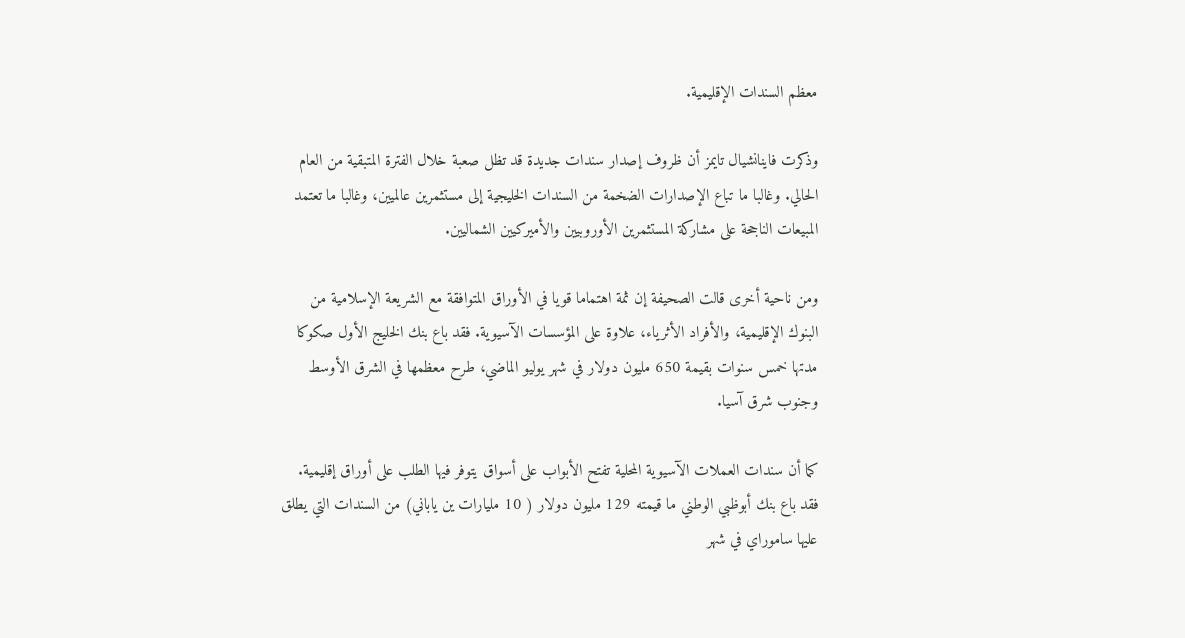معظم السندات الإقليمية.

وذكرت فاينانشيال تايمز أن ظروف إصدار سندات جديدة قد تظل صعبة خلال الفترة المتبقية من العام الحالي. وغالبا ما تباع الإصدارات الضخمة من السندات الخليجية إلى مستثمرين عالميين، وغالبا ما تعتمد المبيعات الناجحة على مشاركة المستثمرين الأوروبيين والأميركيين الشماليين.

ومن ناحية أخرى قالت الصحيفة إن ثمة اهتماما قويا في الأوراق المتوافقة مع الشريعة الإسلامية من البنوك الإقليمية، والأفراد الأثرياء، علاوة على المؤسسات الآسيوية. فقد باع بنك الخليج الأول صكوكا مدتها خمس سنوات بقيمة 650 مليون دولار في شهر يوليو الماضي، طرح معظمها في الشرق الأوسط وجنوب شرق آسيا.

كما أن سندات العملات الآسيوية المحلية تفتح الأبواب على أسواق يتوفر فيها الطلب على أوراق إقليمية. فقد باع بنك أبوظبي الوطني ما قيمته 129 مليون دولار ( 10 مليارات ين ياباني) من السندات التي يطلق عليها ساموراي في شهر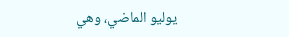يوليو الماضي، وهي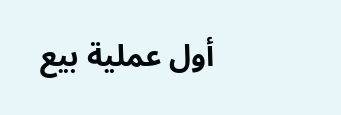أول عملية بيع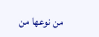من نوعها من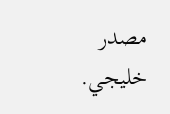مصدر خليجي.